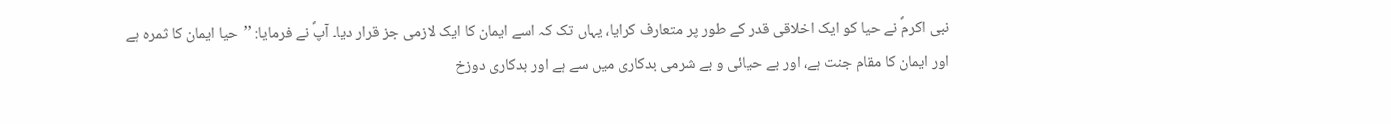نبی اکرمؐ نے حیا کو ایک اخلاقی قدر کے طور پر متعارف کرایا، یہاں تک کہ اسے ایمان کا ایک لازمی جز قرار دیا۔ آپؐ نے فرمایا: ’’حیا ایمان کا ثمرہ ہے اور ایمان کا مقام جنت ہے، اور بے حیائی و بے شرمی بدکاری میں سے ہے اور بدکاری دوزخ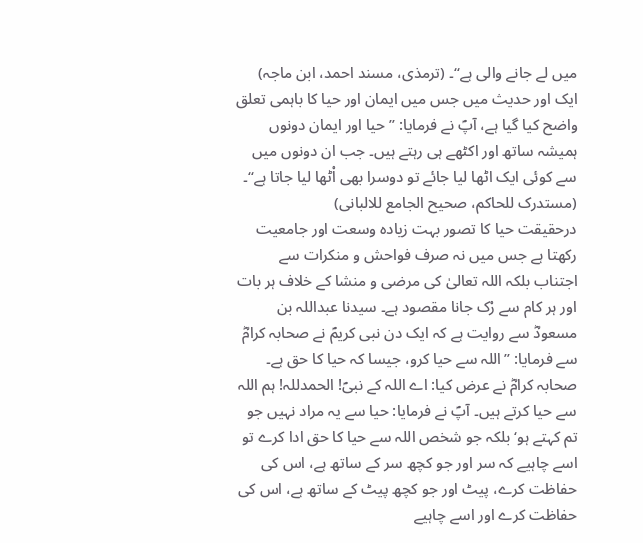میں لے جانے والی ہے‘‘۔ (ترمذی، مسند احمد، ابن ماجہ) ایک اور حدیث میں جس میں ایمان اور حیا کا باہمی تعلق واضح کیا گیا ہے، آپؐ نے فرمایا: ’’حیا اور ایمان دونوں ہمیشہ ساتھ اور اکٹھے ہی رہتے ہیں۔ جب ان دونوں میں سے کوئی ایک اٹھا لیا جائے تو دوسرا بھی اْٹھا لیا جاتا ہے‘‘۔ (مستدرک للحاکم، صحیح الجامع للالبانی)
درحقیقت حیا کا تصور بہت زیادہ وسعت اور جامعیت رکھتا ہے جس میں نہ صرف فواحش و منکرات سے اجتناب بلکہ اللہ تعالیٰ کی مرضی و منشا کے خلاف ہر بات اور ہر کام سے رْک جانا مقصود ہے۔ سیدنا عبداللہ بن مسعودؓ سے روایت ہے کہ ایک دن نبی کریمؐ نے صحابہ کرامؓ سے فرمایا: ’’اللہ سے حیا کرو، جیسا کہ حیا کا حق ہے۔ صحابہ کرامؓ نے عرض کیا: اے اللہ کے نبیؐ! الحمدللہ! ہم اللہ سے حیا کرتے ہیں۔ آپؐ نے فرمایا: حیا سے یہ مراد نہیں جو تم کہتے ہو‘ بلکہ جو شخص اللہ سے حیا کا حق ادا کرے تو اسے چاہیے کہ سر اور جو کچھ سر کے ساتھ ہے، اس کی حفاظت کرے، پیٹ اور جو کچھ پیٹ کے ساتھ ہے، اس کی حفاظت کرے اور اسے چاہیے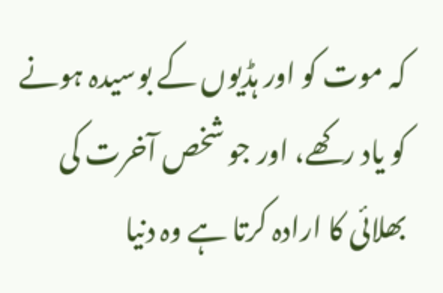کہ موت کو اور ہڈیوں کے بوسیدہ ہونے کو یاد رکھے، اور جو شخص آخرت کی بھلائی کا ارادہ کرتا ہے وہ دنیا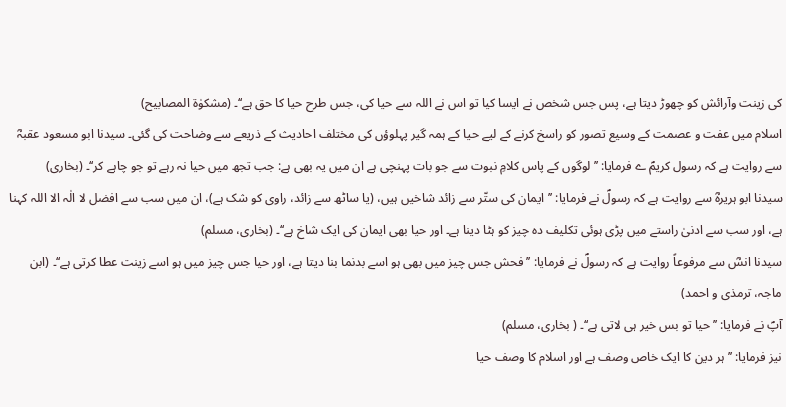کی زینت وآرائش کو چھوڑ دیتا ہے، پس جس شخص نے ایسا کیا تو اس نے اللہ سے حیا کی، جس طرح حیا کا حق ہے‘‘۔ (مشکوٰۃ المصابیح)
اسلام میں عفت و عصمت کے وسیع تصور کو راسخ کرنے کے لیے حیا کے ہمہ گیر پہلوؤں کی مختلف احادیث کے ذریعے سے وضاحت کی گئی۔ سیدنا ابو مسعود عقبہؓ سے روایت ہے کہ رسول کریمؐ ے فرمایا: ’’لوگوں کے پاس کلامِ نبوت سے جو بات پہنچی ہے ان میں یہ بھی ہے: جب تجھ میں حیا نہ رہے تو جو چاہے کر‘‘۔ (بخاری)
سیدنا ابو ہریرہؓ سے روایت ہے کہ رسولؐ نے فرمایا: ’’ایمان کی ستّر سے زائد شاخیں ہیں، (یا ساٹھ سے زائد، راوی کو شک ہے)، ان میں سب سے افضل لا الٰہ الا اللہ کہنا ہے، اور سب سے ادنیٰ راستے میں پڑی ہوئی تکلیف دہ چیز کو ہٹا دینا ہے۔ اور حیا بھی ایمان کی ایک شاخ ہے‘‘۔ (بخاری، مسلم)
سیدنا انسؓ سے مرفوعاً روایت ہے کہ رسولؐ نے فرمایا: ’’فحش جس چیز میں بھی ہو اسے بدنما بنا دیتا ہے، اور حیا جس چیز میں ہو اسے زینت عطا کرتی ہے‘‘۔ (ابن ماجہ، ترمذی و احمد)
آپؐ نے فرمایا: ’’حیا تو بس خیر ہی لاتی ہے‘‘۔ ( بخاری، مسلم)
نیز فرمایا: ’’ہر دین کا ایک خاص وصف ہے اور اسلام کا وصف حیا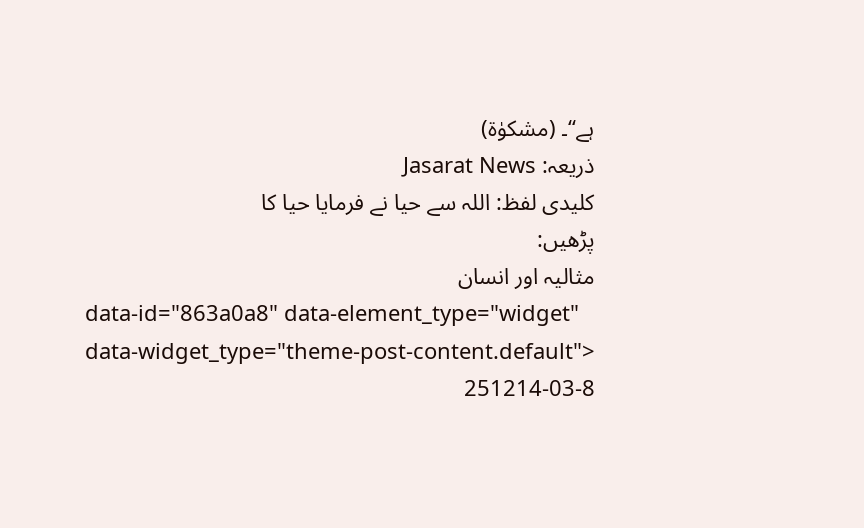ہے‘‘۔ (مشکوٰۃ)
ذریعہ: Jasarat News
کلیدی لفظ: اللہ سے حیا نے فرمایا حیا کا
پڑھیں:
مثالیہ اور انسان
data-id="863a0a8" data-element_type="widget" data-widget_type="theme-post-content.default">
251214-03-8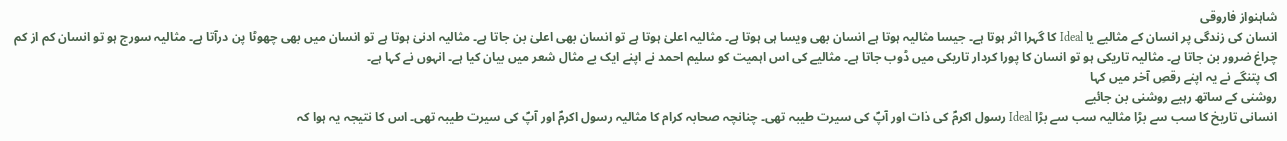شاہنواز فاروقی
انسان کی زندگی پر انسان کے مثالیے یا Ideal کا گہرا اثر ہوتا ہے۔ جیسا مثالیہ ہوتا ہے انسان بھی ویسا ہی ہوتا ہے۔ مثالیہ اعلیٰ ہوتا ہے تو انسان بھی اعلیٰ بن جاتا ہے۔ مثالیہ ادنیٰ ہوتا ہے تو انسان میں بھی چھوٹا پن درآتا ہے۔ مثالیہ سورج ہو تو انسان کم از کم چراغ ضرور بن جاتا ہے۔ مثالیہ تاریکی ہو تو انسان کا پورا کردار تاریکی میں ڈوب جاتا ہے۔ مثالیے کی اس اہمیت کو سلیم احمد نے اپنے ایک بے مثال شعر میں بیان کیا ہے۔ انہوں نے کہا ہے۔
اک پتنگے نے یہ اپنے رقصِ آخر میں کہا
روشنی کے ساتھ رہیے روشنی بن جائیے
انسانی تاریخ کا سب سے بڑا مثالیہ سب سے بڑا Ideal رسول اکرمؐ کی ذات اور آپؐ کی سیرت طیبہ تھی۔ چنانچہ صحابہ کرام کا مثالیہ رسول اکرمؐ اور آپؐ کی سیرت طیبہ تھی۔ اس کا نتیجہ یہ ہوا کہ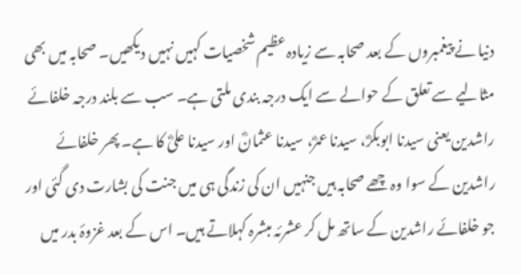دنیا نے پیغمبروں کے بعد صحابہ سے زیادہ عظیم شخصیات کہیں نہیں دیکھیں۔ صحابہ میں بھی مثالیے سے تعلق کے حوالے سے ایک درجہ بندی ملتی ہے۔ سب سے بلند درجہ خلفائے راشدین یعنی سیدنا ابوبکرؓ، سیدنا عمرؓ، سیدنا عثمانؓ اور سیدنا علیؓ کا ہے۔ پھر خلفائے راشدین کے سوا وہ چھے صحابہ ہیں جنہیں ان کی زندگی ہی میں جنت کی بشارت دی گئی اور جو خلفائے راشدین کے ساتھ مل کر عشرئہ مبشرہ کہلاتے ہیں۔ اس کے بعد غزوۂ بدر میں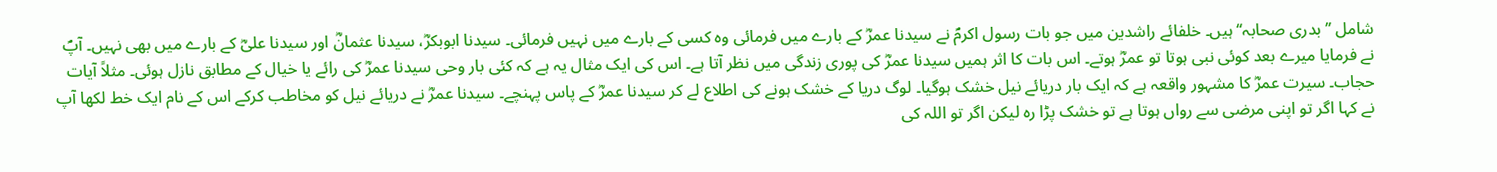شامل ’’بدری صحابہ‘‘ ہیں۔ خلفائے راشدین میں جو بات رسول اکرمؐ نے سیدنا عمرؓ کے بارے میں فرمائی وہ کسی کے بارے میں نہیں فرمائی۔ سیدنا ابوبکرؓ، سیدنا عثمانؓ اور سیدنا علیؓ کے بارے میں بھی نہیں۔ آپؐ نے فرمایا میرے بعد کوئی نبی ہوتا تو عمرؓ ہوتے۔ اس بات کا اثر ہمیں سیدنا عمرؓ کی پوری زندگی میں نظر آتا ہے۔ اس کی ایک مثال یہ ہے کہ کئی بار وحی سیدنا عمرؓ کی رائے یا خیال کے مطابق نازل ہوئی۔ مثلاً آیات حجاب۔ سیرت عمرؓ کا مشہور واقعہ ہے کہ ایک بار دریائے نیل خشک ہوگیا۔ لوگ دریا کے خشک ہونے کی اطلاع لے کر سیدنا عمرؓ کے پاس پہنچے۔ سیدنا عمرؓ نے دریائے نیل کو مخاطب کرکے اس کے نام ایک خط لکھا آپ نے کہا اگر تو اپنی مرضی سے رواں ہوتا ہے تو خشک پڑا رہ لیکن اگر تو اللہ کی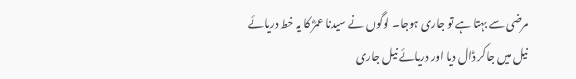مرضی سے بہتا ہے تو جاری ہوجا۔ لوگوں نے سیدنا عمرؓ کا یہ خط دریائے نیل میں جاکر ڈال دیا اور دریائے نیل جاری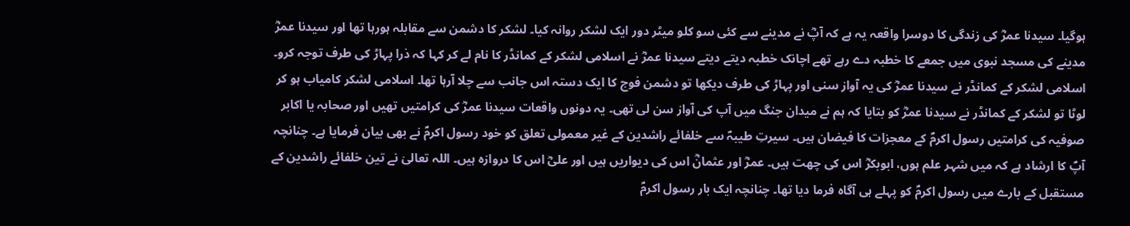ہوگیا۔ سیدنا عمرؓ کی زندگی کا دوسرا واقعہ یہ ہے کہ آپؓ نے مدینے سے کئی سو کلو میٹر دور ایک لشکر روانہ کیا۔ لشکر کا دشمن سے مقابلہ ہورہا تھا اور سیدنا عمرؓ مدینے کی مسجد نبوی میں جمعے کا خطبہ دے رہے تھے اچانک خطبہ دیتے دیتے سیدنا عمرؓ نے اسلامی لشکر کے کمانڈر کا نام لے کر کہا کہ ذرا پہاڑ کی طرف توجہ کرو۔ اسلامی لشکر کے کمانڈر نے سیدنا عمرؓ کی یہ آواز سنی اور پہاڑ کی طرف دیکھا تو دشمن فوج کا ایک دستہ اس جانب سے چلا آرہا تھا۔ اسلامی لشکر کامیاب ہو کر لوٹا تو لشکر کے کمانڈر نے سیدنا عمرؓ کو بتایا کہ ہم نے میدان جنگ میں آپ کی آواز سن لی تھی۔ یہ دونوں واقعات سیدنا عمرؓ کی کرامتیں تھیں اور صحابہ یا اکابر صوفیہ کی کرامتیں رسول اکرمؐ کے معجزات کا فیضان ہیں۔ سیرتِ طیبہؐ سے خلفائے راشدین کے غیر معمولی تعلق کو خود رسول اکرمؐ نے بھی بیان فرمایا ہے۔ چنانچہ آپؐ کا ارشاد ہے کہ میں شہر علم ہوں، ابوبکرؓ اس کی چھت ہیں۔ عمرؓ اور عثمانؓ اس کی دیواریں ہیں اور علیؓ اس کا دروازہ ہیں۔ اللہ تعالیٰ نے تین خلفائے راشدین کے مستقبل کے بارے میں رسول اکرمؐ کو پہلے ہی آگاہ فرما دیا تھا۔ چنانچہ ایک بار رسول اکرمؐ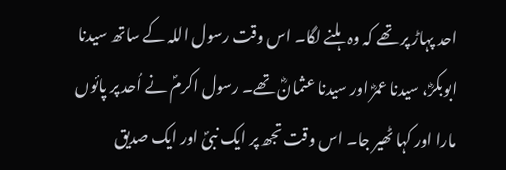احد پہاڑ پر تھے کہ وہ ہلنے لگا۔ اس وقت رسول اللہ کے ساتھ سیدنا ابوبکرؓ، سیدنا عمرؓ اور سیدنا عثمانؓ تھے۔ رسول اکرمؐ نے اُحد پر پائوں مارا اور کہا ٹھیر جا۔ اس وقت تجھ پر ایک نبیؐ اور ایک صدیق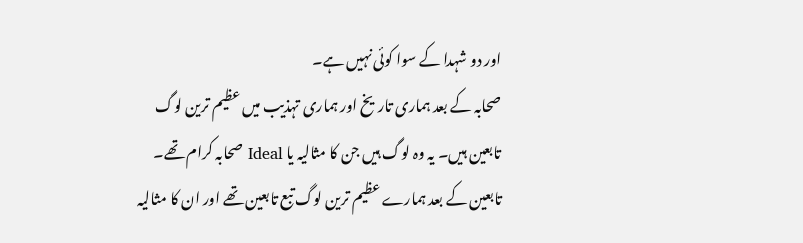اور دو شہدا کے سوا کوئی نہیں ہے۔
صحابہ کے بعد ہماری تاریخ اور ہماری تہذیب میں عظیم ترین لوگ تابعین ہیں۔ یہ وہ لوگ ہیں جن کا مثالیہ یا Ideal صحابہ کرام تھے۔ تابعین کے بعد ہمارے عظیم ترین لوگ تبع تابعین تھے اور ان کا مثالیہ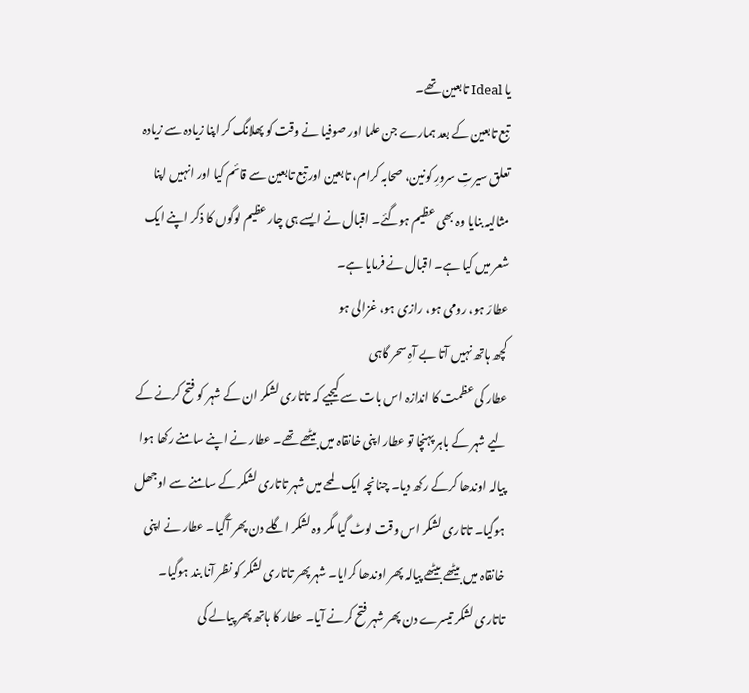یا Ideal تابعین تھے۔
تبع تابعین کے بعد ہمارے جن علما اور صوفیا نے وقت کو پھلانگ کر اپنا زیادہ سے زیادہ تعلق سیرتِ سرورِ کونین، صحابہ کرام، تابعین اور تبع تابعین سے قائم کیا اور انہیں اپنا مثالیہ بنایا وہ بھی عظیم ہوگئے۔ اقبال نے ایسے ہی چار عظیم لوگوں کا ذکر اپنے ایک شعر میں کیا ہے۔ اقبال نے فرمایا ہے۔
عطارّ ہو، رومی ہو، رازی ہو، غزالی ہو
کچھ ہاتھ نہیں آتا بے آہِ سحر گاہی
عطار کی عظمت کا اندازہ اس بات سے کیجیے کہ تاتاری لشکر ان کے شہر کو فتح کرنے کے لیے شہر کے باہر پہنچا تو عطار اپنی خانقاہ میں بیٹھے تھے۔ عطار نے اپنے سامنے رکھا ہوا پیالہ اوندھا کرکے رکھ دیا۔ چنانچہ ایک لمحے میں شہر تاتاری لشکر کے سامنے سے اوجھل ہوگیا۔ تاتاری لشکر اس وقت لوٹ گیا مگر وہ لشکر اگلے دن پھر آگیا۔ عطار نے اپنی خانقاہ میں بیٹھے بیٹھے پیالہ پھر اوندھا کرایا۔ شہر پھر تاتاری لشکر کو نظر آنا بند ہوگیا۔ تاتاری لشکر تیسرے دن پھر شہر فتح کرنے آیا۔ عطار کا ہاتھ پھر پیالے کی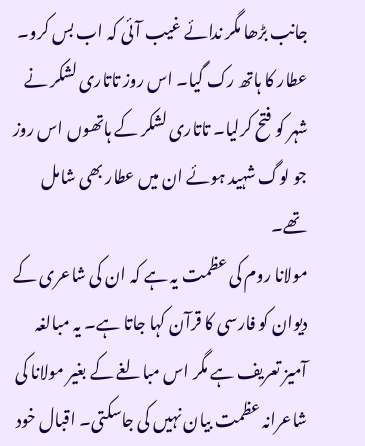جانب بڑھا مگر ندائے غیب آئی کہ اب بس کرو۔ عطار کا ہاتھ رک گیا۔ اس روز تاتاری لشکر نے شہر کو فتح کرلیا۔ تاتاری لشکر کے ہاتھوں اس روز جو لوگ شہید ہوئے ان میں عطار بھی شامل تھے۔
مولانا روم کی عظمت یہ ہے کہ ان کی شاعری کے دیوان کو فارسی کا قرآن کہا جاتا ہے۔ یہ مبالغہ آمیز تعریف ہے مگر اس مبالغے کے بغیر مولانا کی شاعرانہ عظمت بیان نہیں کی جاسکتی۔ اقبال خود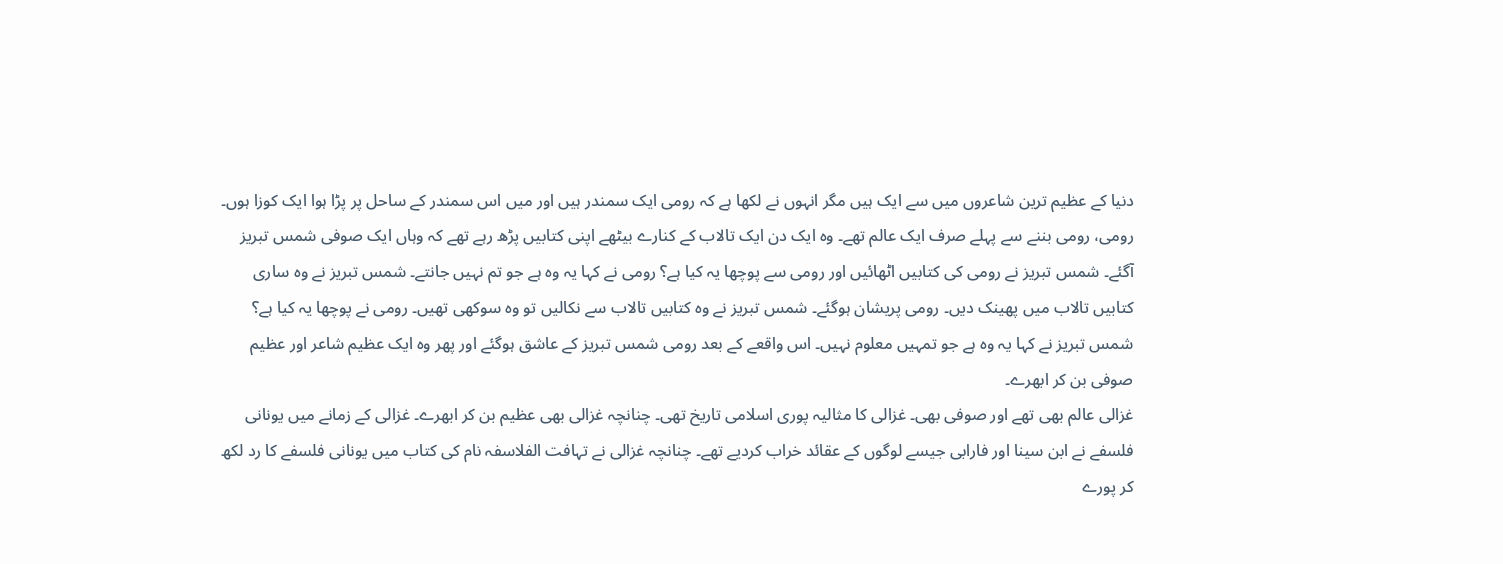دنیا کے عظیم ترین شاعروں میں سے ایک ہیں مگر انہوں نے لکھا ہے کہ رومی ایک سمندر ہیں اور میں اس سمندر کے ساحل پر پڑا ہوا ایک کوزا ہوں۔ رومی، رومی بننے سے پہلے صرف ایک عالم تھے۔ وہ ایک دن ایک تالاب کے کنارے بیٹھے اپنی کتابیں پڑھ رہے تھے کہ وہاں ایک صوفی شمس تبریز آگئے۔ شمس تبریز نے رومی کی کتابیں اٹھائیں اور رومی سے پوچھا یہ کیا ہے؟ رومی نے کہا یہ وہ ہے جو تم نہیں جانتے۔ شمس تبریز نے وہ ساری کتابیں تالاب میں پھینک دیں۔ رومی پریشان ہوگئے۔ شمس تبریز نے وہ کتابیں تالاب سے نکالیں تو وہ سوکھی تھیں۔ رومی نے پوچھا یہ کیا ہے؟ شمس تبریز نے کہا یہ وہ ہے جو تمہیں معلوم نہیں۔ اس واقعے کے بعد رومی شمس تبریز کے عاشق ہوگئے اور پھر وہ ایک عظیم شاعر اور عظیم صوفی بن کر ابھرے۔
غزالی عالم بھی تھے اور صوفی بھی۔ غزالی کا مثالیہ پوری اسلامی تاریخ تھی۔ چنانچہ غزالی بھی عظیم بن کر ابھرے۔ غزالی کے زمانے میں یونانی فلسفے نے ابن سینا اور فارابی جیسے لوگوں کے عقائد خراب کردیے تھے۔ چنانچہ غزالی نے تہافت الفلاسفہ نام کی کتاب میں یونانی فلسفے کا رد لکھ کر پورے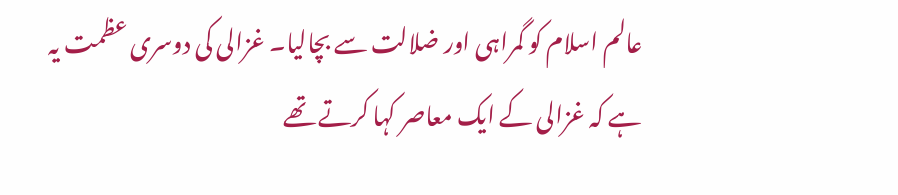عالم اسلام کو گمراہی اور ضلالت سے بچالیا۔ غزالی کی دوسری عظمت یہ ہے کہ غزالی کے ایک معاصر کہا کرتے تھے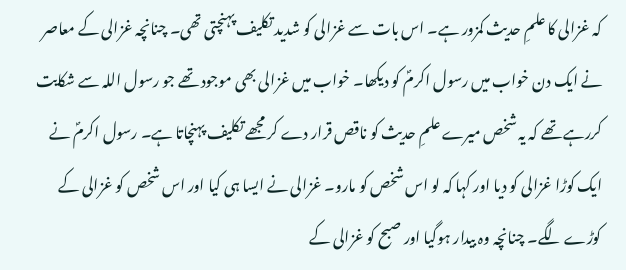کہ غزالی کا علمِ حدیث کمزور ہے۔ اس بات سے غزالی کو شدید تکلیف پہنچتی تھی۔ چنانچہ غزالی کے معاصر نے ایک دن خواب میں رسول اکرمؐ کو دیکھا۔ خواب میں غزالی بھی موجود تھے جو رسول اللہ سے شکایت کررہے تھے کہ یہ شخص میرے علمِ حدیث کو ناقص قرار دے کر مجھے تکلیف پہنچاتا ہے۔ رسول اکرمؐ نے ایک کوڑا غزالی کو دیا اور کہا کہ لو اس شخص کو مارو۔ غزالی نے ایسا ہی کیا اور اس شخص کو غزالی کے کوڑے لگے۔ چنانچہ وہ بیدار ہوگیا اور صبح کو غزالی کے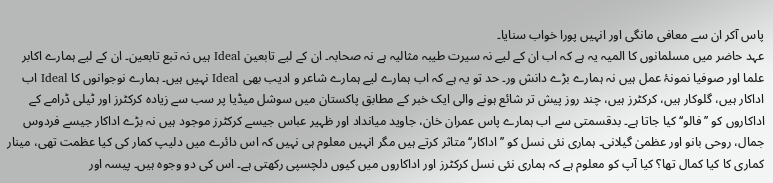پاس آکر ان سے معافی مانگی اور انہیں پورا خواب سنایا۔
عہد حاضر میں مسلمانوں کا المیہ یہ ہے کہ اب ان کے لیے نہ سیرت طیبہ مثالیہ ہے نہ صحابہ۔ ان کے لیے تابعین Ideal ہیں نہ تبع تابعین۔ ان کے لیے ہمارے اکابر علما اور صوفیا نمونۂ عمل ہیں نہ ہمارے بڑے دانش ور۔ حد تو یہ ہے کہ اب ہمارے لیے ہمارے شاعر و ادیب بھی Ideal نہیں ہیں۔ ہمارے نوجوانوں کا Ideal اب اداکار ہیں، گلوکار ہیں، کرکٹرز ہیں، چند روز پیش تر شائع ہونے والی ایک خبر کے مطابق پاکستان میں سوشل میڈیا پر سب سے زیادہ کرکٹرز اور ٹیلی ڈرامے کے اداکاروں کو ’’فالو‘‘ کیا جاتا ہے۔ بدقسمتی سے اب ہمارے پاس عمران خان، جاوید میانداد اور ظہیر عباس جیسے کرکٹرز موجود ہیں نہ بڑے اداکار جیسے فردوس جمال، روحی بانو اور عظمیٰ گیلانی۔ ہماری نئی نسل کو ’’اداکار‘‘ متاثر کرتے ہیں مگر انہیں معلوم ہی نہیں کہ اس دائرے میں دلیپ کمار کی کیا عظمت تھی، مینار کماری کا کیا کمال تھا؟ کیا آپ کو معلوم ہے کہ ہماری نئی نسل کرکٹرز اور اداکاروں میں کیوں دلچسپی رکھتی ہے۔ اس کی دو وجوہ ہیں۔ پیسہ اور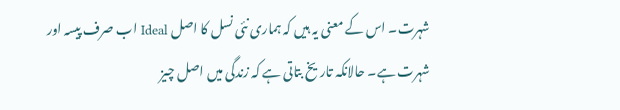شہرت۔ اس کے معنی یہ ہیں کہ ہماری نئی نسل کا اصل Ideal اب صرف پیسہ اور شہرت ہے۔ حالانکہ تاریخ بتاتی ہے کہ زندگی میں اصل چیز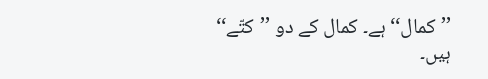’’کمال‘‘ ہے۔ کمال کے دو ’’کتّے‘‘ ہیں۔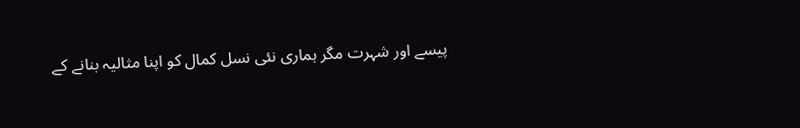پیسے اور شہرت مگر ہماری نئی نسل کمال کو اپنا مثالیہ بنانے کے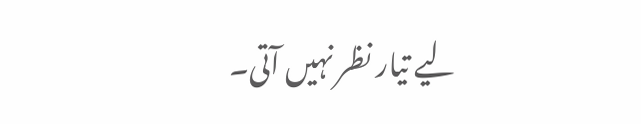لیے تیار نظر نہیں آتی۔